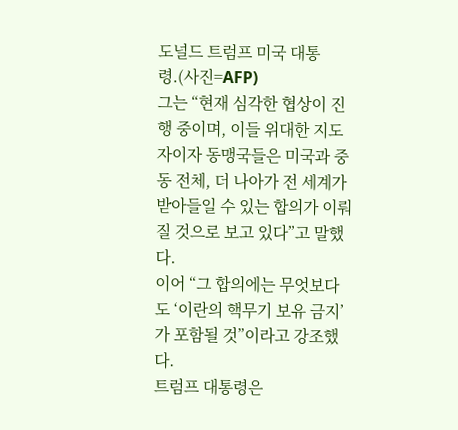도널드 트럼프 미국 대통령.(사진=AFP)
그는 “현재 심각한 협상이 진행 중이며, 이들 위대한 지도자이자 동맹국들은 미국과 중동 전체, 더 나아가 전 세계가 받아들일 수 있는 합의가 이뤄질 것으로 보고 있다”고 말했다.
이어 “그 합의에는 무엇보다도 ‘이란의 핵무기 보유 금지’가 포함될 것”이라고 강조했다.
트럼프 대통령은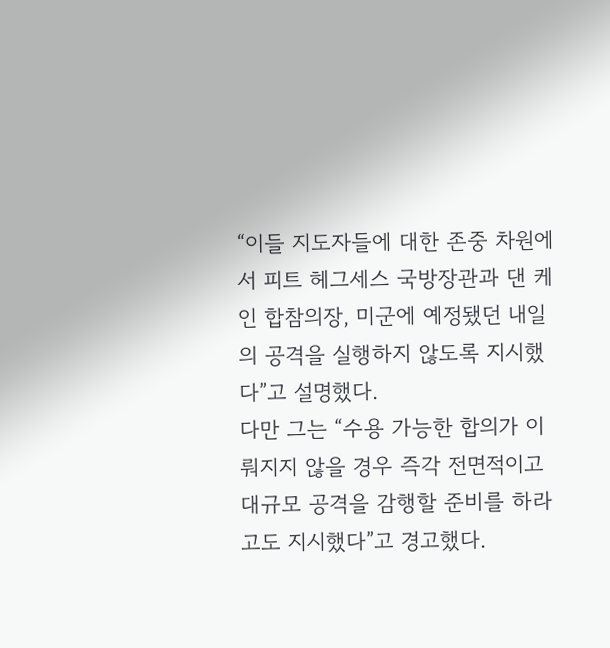“이들 지도자들에 대한 존중 차원에서 피트 헤그세스 국방장관과 댄 케인 합참의장, 미군에 예정됐던 내일의 공격을 실행하지 않도록 지시했다”고 설명했다.
다만 그는 “수용 가능한 합의가 이뤄지지 않을 경우 즉각 전면적이고 대규모 공격을 감행할 준비를 하라고도 지시했다”고 경고했다.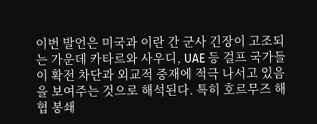이번 발언은 미국과 이란 간 군사 긴장이 고조되는 가운데 카타르와 사우디, UAE 등 걸프 국가들이 확전 차단과 외교적 중재에 적극 나서고 있음을 보여주는 것으로 해석된다. 특히 호르무즈 해협 봉쇄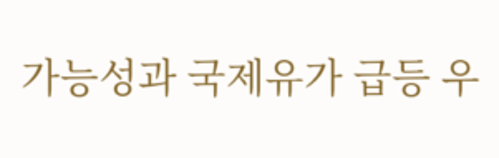가능성과 국제유가 급등 우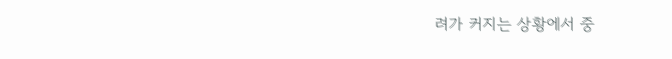려가 커지는 상황에서 중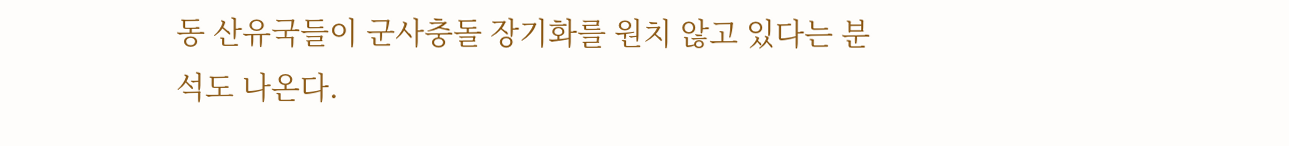동 산유국들이 군사충돌 장기화를 원치 않고 있다는 분석도 나온다.